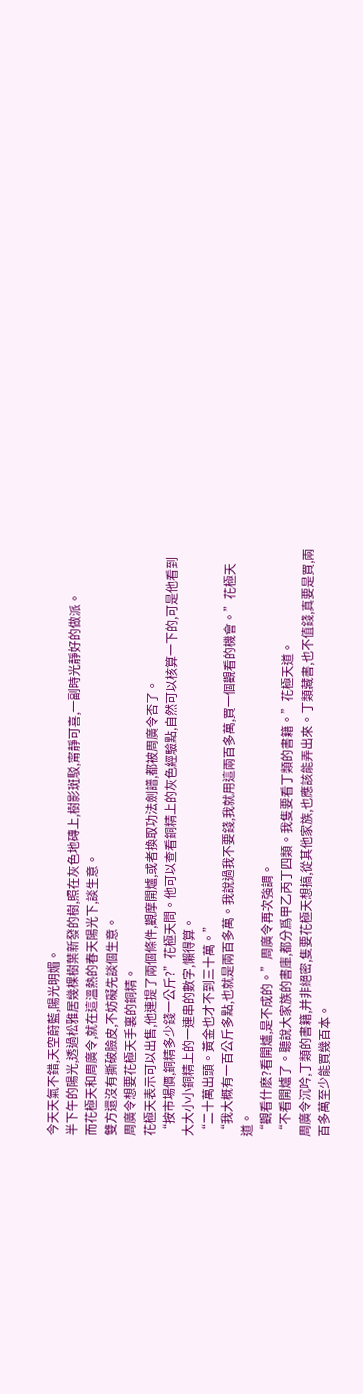今天天氣不錯,天空蔚藍,陽光明媚。
半下午的陽光,透過松雅居幾棵樹葉新發的樹,照在灰色地磚上,樹影斑駁,甯靜可喜,一副時光靜好的做派。
而花極天和周廣令,就在這溫熱的春天陽光下,談生意。
雙方還沒有撕破臉皮,不妨礙先談個生意。
周廣令想要花極天手裏的銅精。
花極天表示可以出售,他連提了兩個條件,觀摩開爐,或者換取功法劍譜,都被周廣令否了。
“按市場價,銅精多少錢一公斤?”花極天問。他可以查看銅精上的灰色經驗點,自然可以核算一下的,可是他看到大大小小銅精上的一連串的數字,懶得算。
“二十萬出頭。黃金也才不到三十萬。”
“我大概有一百公斤多點,也就是兩百多萬。我說過我不要錢,我就用這兩百多萬,買一個觀看的機會。”花極天道。
“觀看什麽?看開爐,是不成的。”周廣令再次強調。
“不看開爐了。聽說大家族的書庫,都分爲甲乙丙丁四類。我隻要看丁類的書籍。”花極天道。
周廣令沉吟,丁類的書籍,并非絕密,隻要花極天想搞,從其他家族,也應該能弄出來。丁類藏書,也不值錢,真要是買,兩百多萬至少能買幾百本。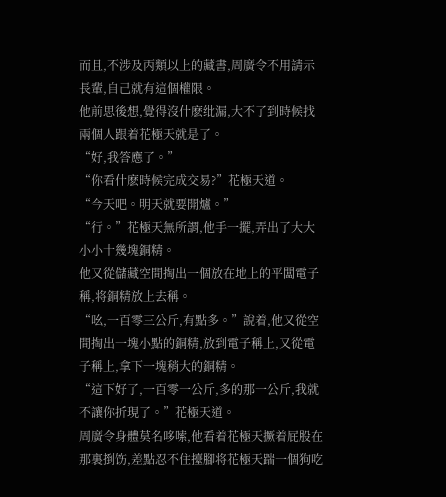而且,不涉及丙類以上的藏書,周廣令不用請示長輩,自己就有這個權限。
他前思後想,覺得沒什麽纰漏,大不了到時候找兩個人跟着花極天就是了。
“好,我答應了。”
“你看什麽時候完成交易?”花極天道。
“今天吧。明天就要開爐。”
“行。”花極天無所謂,他手一擺,弄出了大大小小十幾塊銅精。
他又從儲藏空間掏出一個放在地上的平闆電子稱,将銅精放上去稱。
“吆,一百零三公斤,有點多。”說着,他又從空間掏出一塊小點的銅精,放到電子稱上,又從電子稱上,拿下一塊稍大的銅精。
“這下好了,一百零一公斤,多的那一公斤,我就不讓你折現了。”花極天道。
周廣令身體莫名哆嗦,他看着花極天撅着屁股在那裏捯饬,差點忍不住擡腳将花極天踹一個狗吃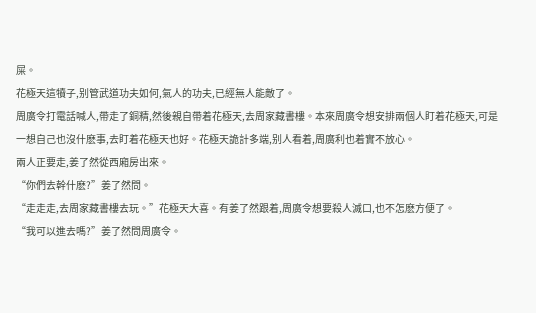屎。
花極天這犢子,别管武道功夫如何,氣人的功夫,已經無人能敵了。
周廣令打電話喊人,帶走了銅精,然後親自帶着花極天,去周家藏書樓。本來周廣令想安排兩個人盯着花極天,可是一想自己也沒什麽事,去盯着花極天也好。花極天詭計多端,别人看着,周廣利也着實不放心。
兩人正要走,姜了然從西廂房出來。
“你們去幹什麽?”姜了然問。
“走走走,去周家藏書樓去玩。”花極天大喜。有姜了然跟着,周廣令想要殺人滅口,也不怎麽方便了。
“我可以進去嗎?”姜了然問周廣令。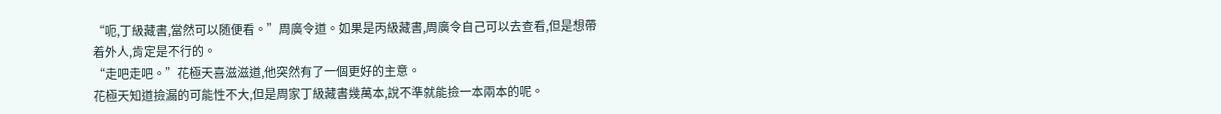“呃,丁級藏書,當然可以随便看。”周廣令道。如果是丙級藏書,周廣令自己可以去查看,但是想帶着外人,肯定是不行的。
“走吧走吧。”花極天喜滋滋道,他突然有了一個更好的主意。
花極天知道撿漏的可能性不大,但是周家丁級藏書幾萬本,說不準就能撿一本兩本的呢。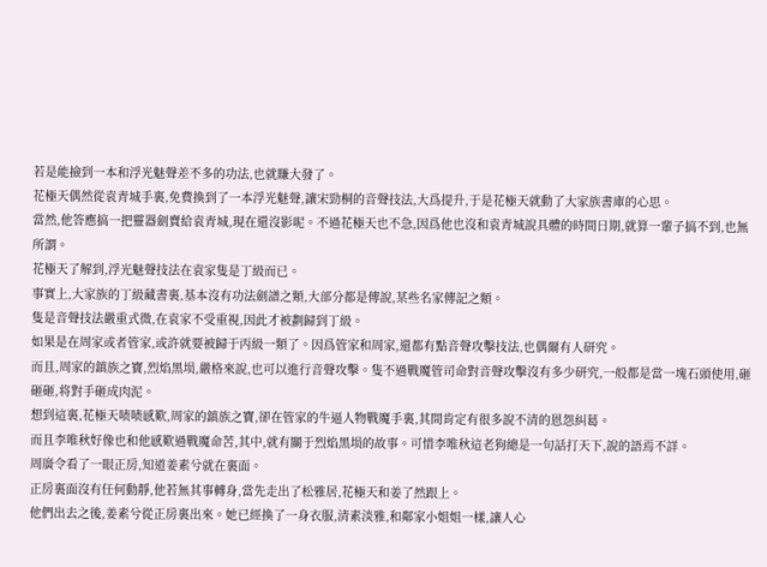若是能撿到一本和浮光魅聲差不多的功法,也就賺大發了。
花極天偶然從袁青城手裏,免費換到了一本浮光魅聲,讓宋勁桐的音聲技法,大爲提升,于是花極天就動了大家族書庫的心思。
當然,他答應搞一把靈器劍賣給袁青城,現在還沒影呢。不過花極天也不急,因爲他也沒和袁青城說具體的時間日期,就算一輩子搞不到,也無所謂。
花極天了解到,浮光魅聲技法在袁家隻是丁級而已。
事實上,大家族的丁級藏書裏,基本沒有功法劍譜之類,大部分都是傳說,某些名家傳記之類。
隻是音聲技法嚴重式微,在袁家不受重視,因此才被劃歸到丁級。
如果是在周家或者管家,或許就要被歸于丙級一類了。因爲管家和周家,還都有點音聲攻擊技法,也偶爾有人研究。
而且,周家的鎮族之寶,烈焰黑埙,嚴格來說,也可以進行音聲攻擊。隻不過戰魔管司命對音聲攻擊沒有多少研究,一般都是當一塊石頭使用,砸砸砸,将對手砸成肉泥。
想到這裏,花極天啧啧感歎,周家的鎮族之寶,卻在管家的牛逼人物戰魔手裏,其間肯定有很多說不清的恩怨糾葛。
而且李唯秋好像也和他感歎過戰魔命苦,其中,就有關于烈焰黑埙的故事。可惜李唯秋這老狗總是一句話打天下,說的語焉不詳。
周廣令看了一眼正房,知道姜素兮就在裏面。
正房裏面沒有任何動靜,他若無其事轉身,當先走出了松雅居,花極天和姜了然跟上。
他們出去之後,姜素兮從正房裏出來。她已經換了一身衣服,清素淡雅,和鄰家小姐姐一樣,讓人心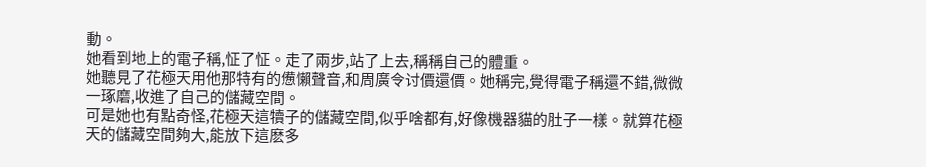動。
她看到地上的電子稱,怔了怔。走了兩步,站了上去,稱稱自己的體重。
她聽見了花極天用他那特有的憊懶聲音,和周廣令讨價還價。她稱完,覺得電子稱還不錯,微微一琢磨,收進了自己的儲藏空間。
可是她也有點奇怪,花極天這犢子的儲藏空間,似乎啥都有,好像機器貓的肚子一樣。就算花極天的儲藏空間夠大,能放下這麽多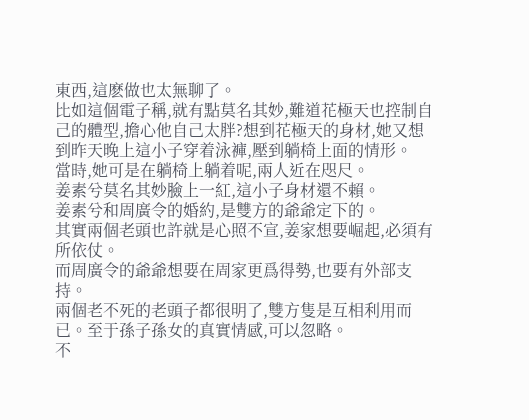東西,這麽做也太無聊了。
比如這個電子稱,就有點莫名其妙,難道花極天也控制自己的體型,擔心他自己太胖?想到花極天的身材,她又想到昨天晚上這小子穿着泳褲,壓到躺椅上面的情形。
當時,她可是在躺椅上躺着呢,兩人近在咫尺。
姜素兮莫名其妙臉上一紅,這小子身材還不賴。
姜素兮和周廣令的婚約,是雙方的爺爺定下的。
其實兩個老頭也許就是心照不宣,姜家想要崛起,必須有所依仗。
而周廣令的爺爺想要在周家更爲得勢,也要有外部支持。
兩個老不死的老頭子都很明了,雙方隻是互相利用而已。至于孫子孫女的真實情感,可以忽略。
不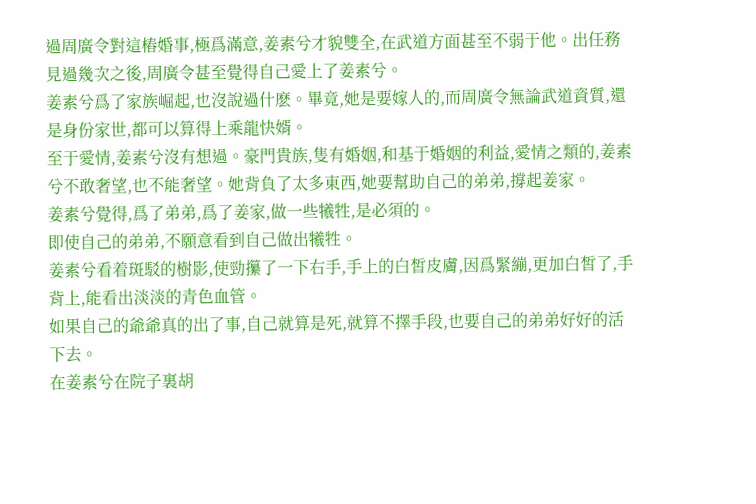過周廣令對這樁婚事,極爲滿意,姜素兮才貌雙全,在武道方面甚至不弱于他。出任務見過幾次之後,周廣令甚至覺得自己愛上了姜素兮。
姜素兮爲了家族崛起,也沒說過什麽。畢竟,她是要嫁人的,而周廣令無論武道資質,還是身份家世,都可以算得上乘龍快婿。
至于愛情,姜素兮沒有想過。豪門貴族,隻有婚姻,和基于婚姻的利益,愛情之類的,姜素兮不敢奢望,也不能奢望。她背負了太多東西,她要幫助自己的弟弟,撐起姜家。
姜素兮覺得,爲了弟弟,爲了姜家,做一些犧牲,是必須的。
即使自己的弟弟,不願意看到自己做出犧牲。
姜素兮看着斑駁的樹影,使勁攥了一下右手,手上的白皙皮膚,因爲緊繃,更加白皙了,手背上,能看出淡淡的青色血管。
如果自己的爺爺真的出了事,自己就算是死,就算不擇手段,也要自己的弟弟好好的活下去。
在姜素兮在院子裏胡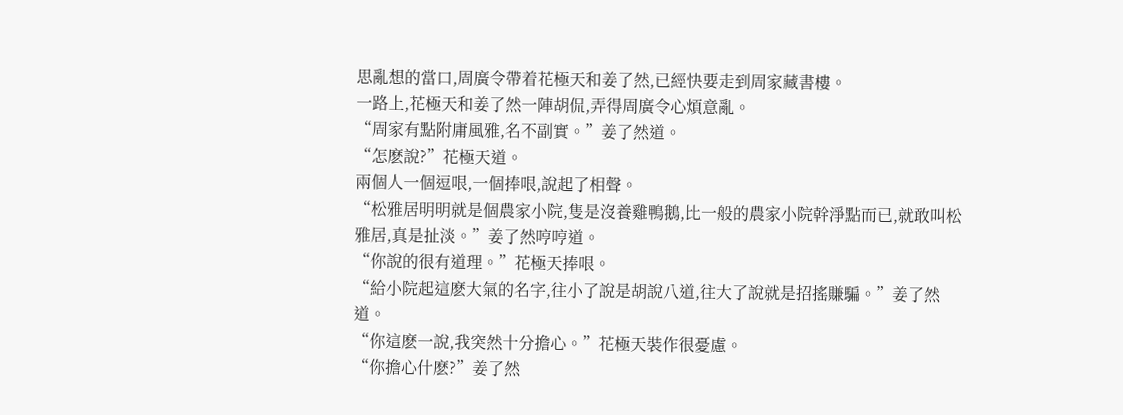思亂想的當口,周廣令帶着花極天和姜了然,已經快要走到周家藏書樓。
一路上,花極天和姜了然一陣胡侃,弄得周廣令心煩意亂。
“周家有點附庸風雅,名不副實。”姜了然道。
“怎麽說?”花極天道。
兩個人一個逗哏,一個捧哏,說起了相聲。
“松雅居明明就是個農家小院,隻是沒養雞鴨鵝,比一般的農家小院幹淨點而已,就敢叫松雅居,真是扯淡。”姜了然哼哼道。
“你說的很有道理。”花極天捧哏。
“給小院起這麽大氣的名字,往小了說是胡說八道,往大了說就是招搖賺騙。”姜了然道。
“你這麽一說,我突然十分擔心。”花極天裝作很憂慮。
“你擔心什麽?”姜了然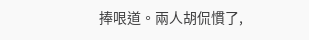捧哏道。兩人胡侃慣了,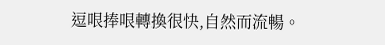逗哏捧哏轉換很快,自然而流暢。